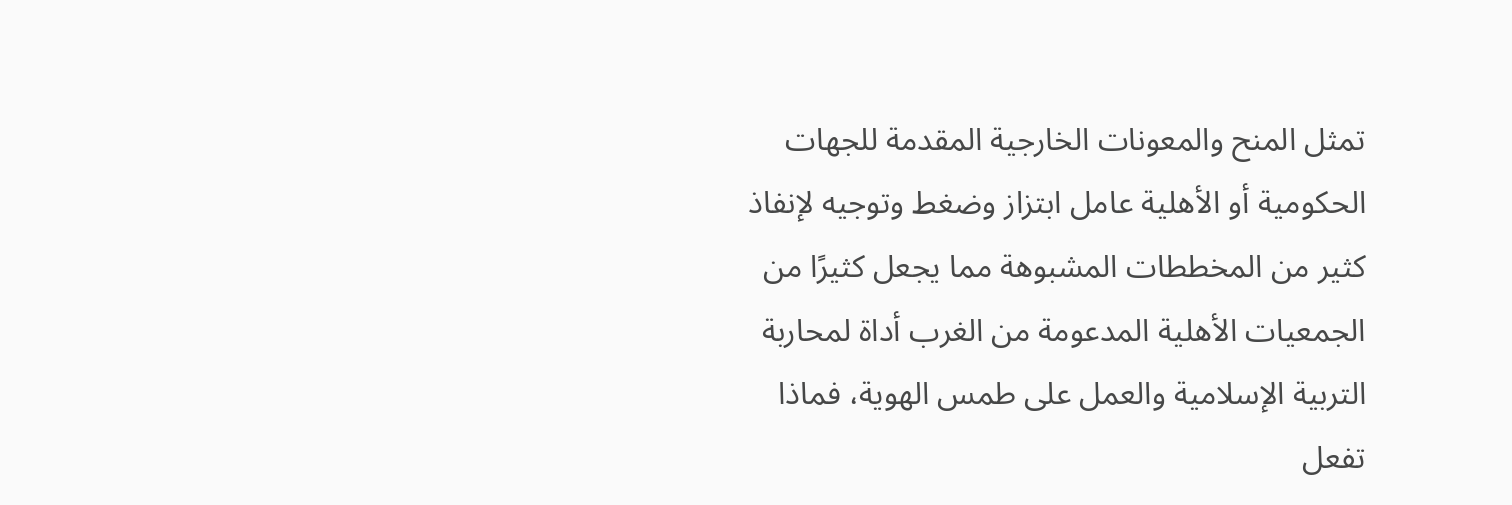تمثل المنح والمعونات الخارجية المقدمة للجهات الحكومية أو الأهلية عامل ابتزاز وضغط وتوجيه لإنفاذ كثير من المخططات المشبوهة مما يجعل كثيرًا من الجمعيات الأهلية المدعومة من الغرب أداة لمحاربة التربية الإسلامية والعمل على طمس الهوية، فماذا تفعل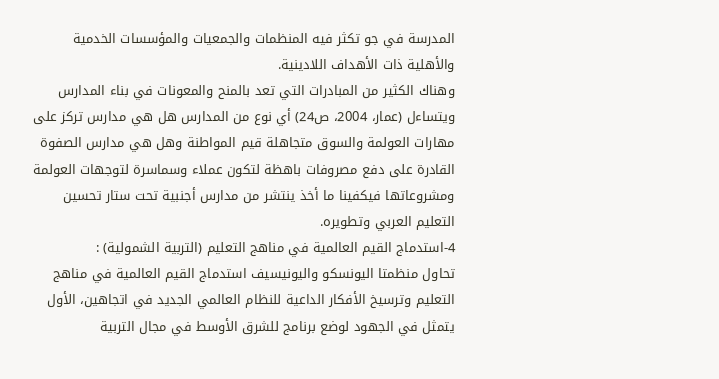المدرسة في جو تكثر فيه المنظمات والجمعيات والمؤسسات الخدمية والأهلية ذات الأهداف اللادينية.
وهناك الكثير من المبادرات التي تعد بالمنح والمعونات في بناء المدارس ويتساءل (عمار، 2004، ص24) أي نوع من المدارس هل هي مدارس تركز على مهارات العولمة والسوق متجاهلة قيم المواطنة وهل هي مدارس الصفوة القادرة على دفع مصروفات باهظة لتكون عملاء وسماسرة لتوجهات العولمة ومشروعاتها فيكفينا ما أخذ ينتشر من مدارس أجنبية تحت ستار تحسين التعليم العربي وتطويره.
4-استدماج القيم العالمية في مناهج التعليم (التربية الشمولية) :
تحاول منظمتا اليونسكو واليونيسيف استدماج القيم العالمية في مناهج التعليم وترسيخ الأفكار الداعية للنظام العالمي الجديد في اتجاهين، الأول يتمثل في الجهود لوضع برنامج للشرق الأوسط في مجال التربية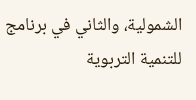الشمولية، والثاني في برنامج للتنمية التربوية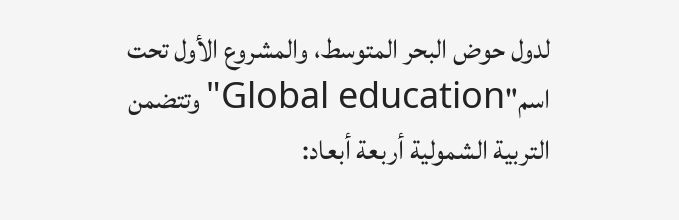لدول حوض البحر المتوسط، والمشروع الأول تحت اسم"Global education"وتتضمن التربية الشمولية أربعة أبعاد: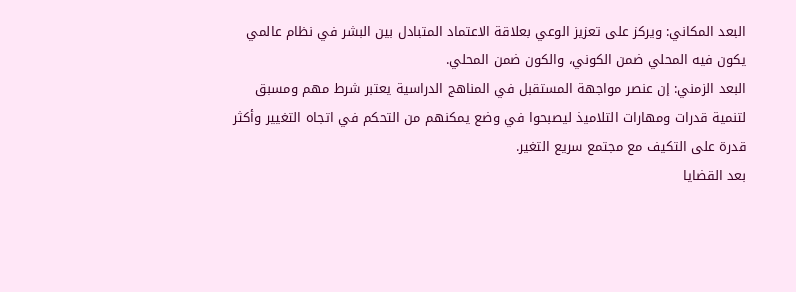البعد المكاني: ويركز على تعزيز الوعي بعلاقة الاعتماد المتبادل بين البشر في نظام عالمي يكون فيه المحلي ضمن الكوني، والكون ضمن المحلي.
البعد الزمني: إن عنصر مواجهة المستقبل في المناهج الدراسية يعتبر شرط مهم ومسبق لتنمية قدرات ومهارات التلاميذ ليصبحوا في وضع يمكنهم من التحكم في اتجاه التغيير وأكثر قدرة على التكيف مع مجتمع سريع التغير.
بعد القضايا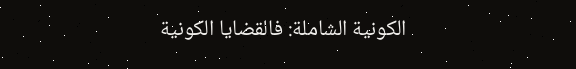الكونية الشاملة: فالقضايا الكونية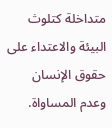متداخلة كتلوث البيئة والاعتداء على حقوق الإنسان وعدم المساواة.